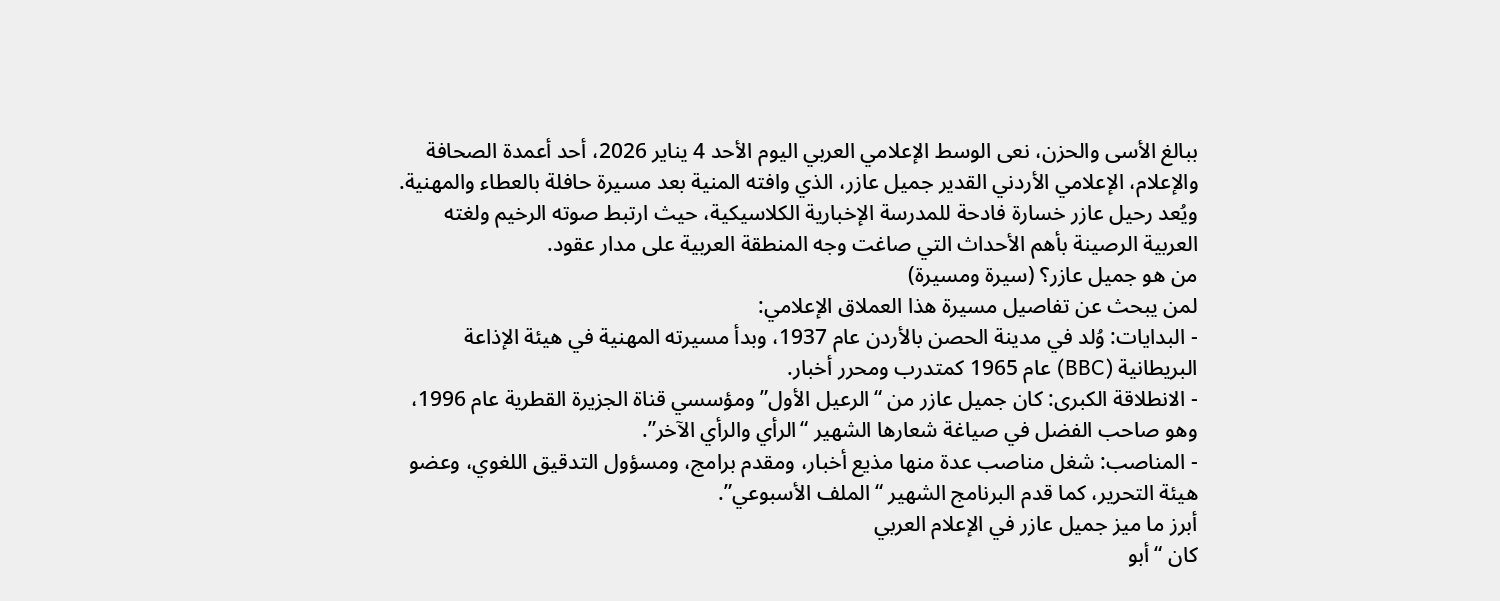ببالغ الأسى والحزن، نعى الوسط الإعلامي العربي اليوم الأحد 4 يناير 2026، أحد أعمدة الصحافة والإعلام، الإعلامي الأردني القدير جميل عازر، الذي وافته المنية بعد مسيرة حافلة بالعطاء والمهنية. ويُعد رحيل عازر خسارة فادحة للمدرسة الإخبارية الكلاسيكية، حيث ارتبط صوته الرخيم ولغته العربية الرصينة بأهم الأحداث التي صاغت وجه المنطقة العربية على مدار عقود.
من هو جميل عازر؟ (سيرة ومسيرة)
لمن يبحث عن تفاصيل مسيرة هذا العملاق الإعلامي:
- البدايات: وُلد في مدينة الحصن بالأردن عام 1937، وبدأ مسيرته المهنية في هيئة الإذاعة البريطانية (BBC) عام 1965 كمتدرب ومحرر أخبار.
- الانطلاقة الكبرى: كان جميل عازر من “الرعيل الأول” ومؤسسي قناة الجزيرة القطرية عام 1996، وهو صاحب الفضل في صياغة شعارها الشهير “الرأي والرأي الآخر”.
- المناصب: شغل مناصب عدة منها مذيع أخبار، ومقدم برامج، ومسؤول التدقيق اللغوي، وعضو هيئة التحرير، كما قدم البرنامج الشهير “الملف الأسبوعي”.
أبرز ما ميز جميل عازر في الإعلام العربي
كان “أبو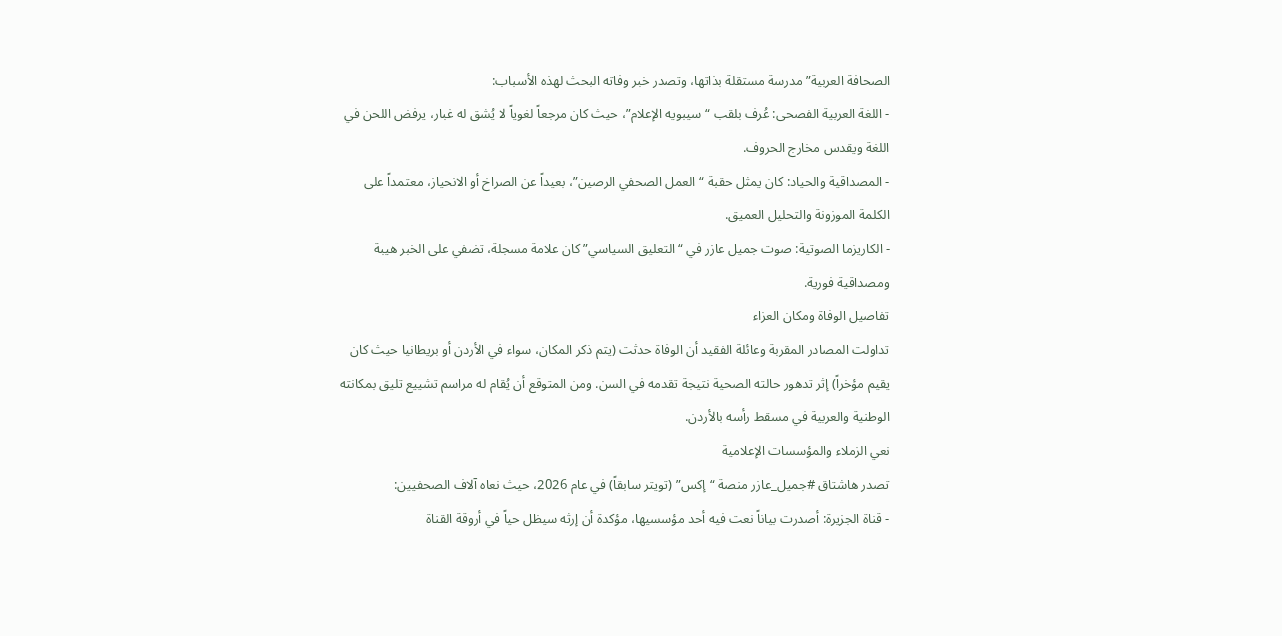الصحافة العربية” مدرسة مستقلة بذاتها، وتصدر خبر وفاته البحث لهذه الأسباب:
- اللغة العربية الفصحى: عُرف بلقب “سيبويه الإعلام”، حيث كان مرجعاً لغوياً لا يُشق له غبار، يرفض اللحن في اللغة ويقدس مخارج الحروف.
- المصداقية والحياد: كان يمثل حقبة “العمل الصحفي الرصين”، بعيداً عن الصراخ أو الانحياز، معتمداً على الكلمة الموزونة والتحليل العميق.
- الكاريزما الصوتية: صوت جميل عازر في “التعليق السياسي” كان علامة مسجلة، تضفي على الخبر هيبة ومصداقية فورية.
تفاصيل الوفاة ومكان العزاء
تداولت المصادر المقربة وعائلة الفقيد أن الوفاة حدثت (يتم ذكر المكان، سواء في الأردن أو بريطانيا حيث كان يقيم مؤخراً) إثر تدهور حالته الصحية نتيجة تقدمه في السن. ومن المتوقع أن يُقام له مراسم تشييع تليق بمكانته الوطنية والعربية في مسقط رأسه بالأردن.
نعي الزملاء والمؤسسات الإعلامية
تصدر هاشتاق #جميل_عازر منصة “إكس” (تويتر سابقاً) في عام 2026، حيث نعاه آلاف الصحفيين:
- قناة الجزيرة: أصدرت بياناً نعت فيه أحد مؤسسيها، مؤكدة أن إرثه سيظل حياً في أروقة القناة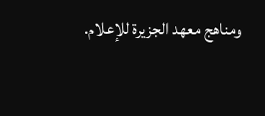ومناهج معهد الجزيرة للإعلام.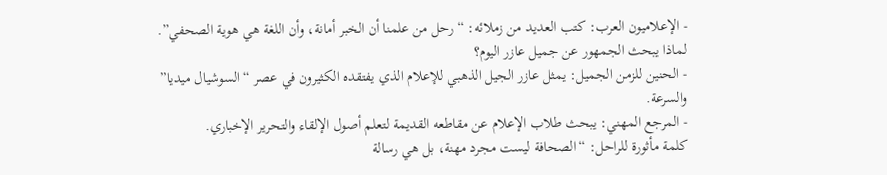- الإعلاميون العرب: كتب العديد من زملائه: “رحل من علمنا أن الخبر أمانة، وأن اللغة هي هوية الصحفي”.
لماذا يبحث الجمهور عن جميل عازر اليوم؟
- الحنين للزمن الجميل: يمثل عازر الجيل الذهبي للإعلام الذي يفتقده الكثيرون في عصر “السوشيال ميديا” والسرعة.
- المرجع المهني: يبحث طلاب الإعلام عن مقاطعه القديمة لتعلم أصول الإلقاء والتحرير الإخباري.
كلمة مأثورة للراحل: “الصحافة ليست مجرد مهنة، بل هي رسالة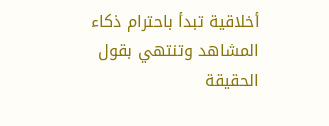أخلاقية تبدأ باحترام ذكاء المشاهد وتنتهي بقول الحقيقة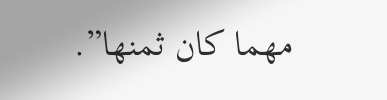مهما كان ثمنها”.